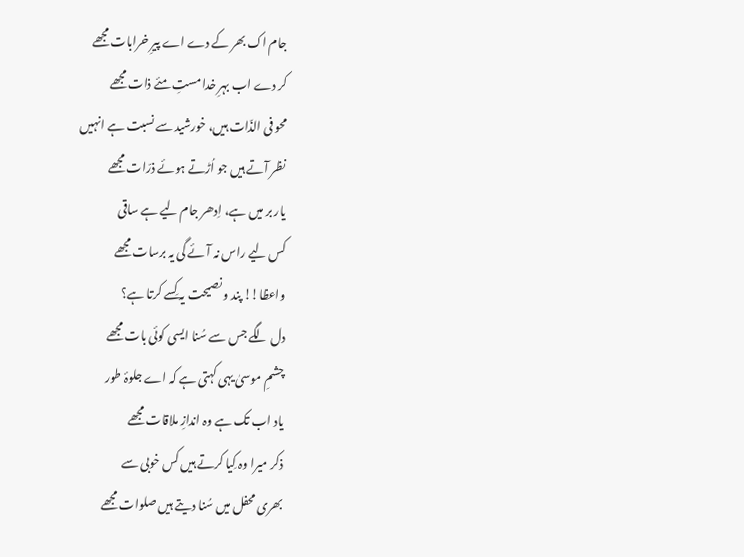جام اک بھر کے دے اے پیرِ خرابات مجھے
کر دے اب بہرِ خدا مستِ مئے ذات مجھے
محو فی الذّات ہیں، خورشید سے نسبت ہے انہیں
نظر آتے ہیں جو اُڑتے ہوئے ذرّات مجھے
یار بر میں ہے، اِدھر جام لیے ہے ساقی
کس لیے راس نہ آئے گی یہ برسات مجھے
واعظا!! پند و نصیحت یہ کِسے کرتا ہے؟
دل لگے جس سے سُنا ایسی کوئی بات مجھے
چشمِ موسیٰ یہی کہتی ہے کہ اے جلوۂ طور
یاد اب تک ہے وہ اندازِ ملاقات مجھے
ذکر میرا وہ کِیا کرتے ہیں کس خوبی سے
بھری محفل میں سُنا دیتے ہیں صلوات مجھے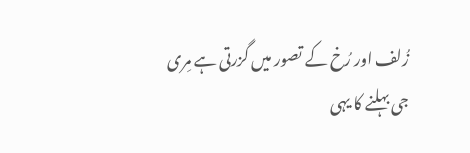زُلف اور رُخ کے تصور میں گزرتی ہے مِری
جی بہلنے کا یہی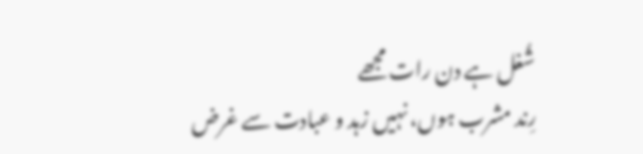شُغل ہے دن رات مجھے
رِند مشرب ہوں، نہیں زہد و عبادت سے غرض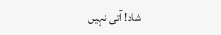شاد! آتی نہیں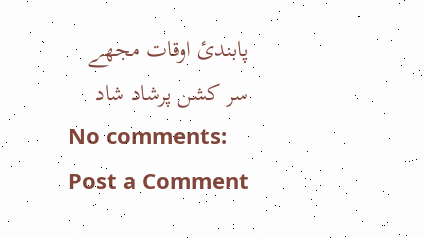پابندئ اوقات مجھے
سر کشن پرشاد شاد
No comments:
Post a Comment